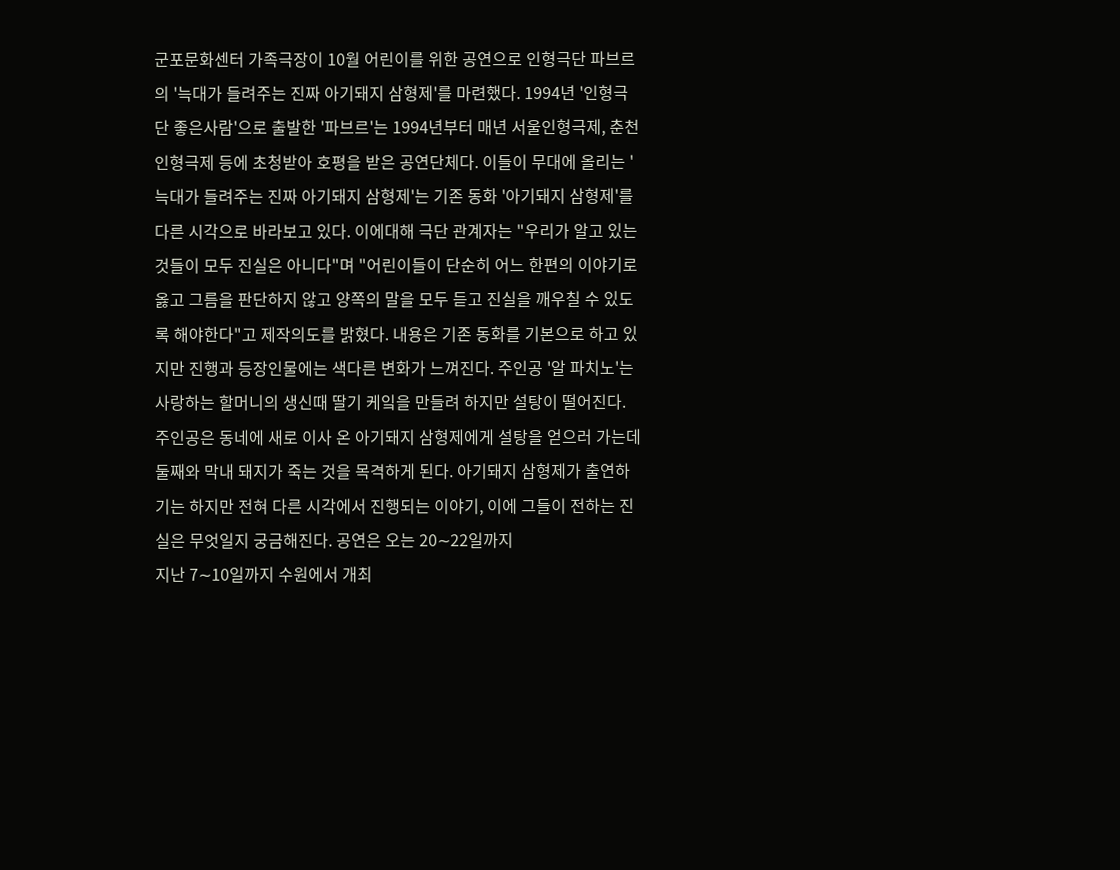군포문화센터 가족극장이 10월 어린이를 위한 공연으로 인형극단 파브르의 '늑대가 들려주는 진짜 아기돼지 삼형제'를 마련했다. 1994년 '인형극단 좋은사람'으로 출발한 '파브르'는 1994년부터 매년 서울인형극제, 춘천인형극제 등에 초청받아 호평을 받은 공연단체다. 이들이 무대에 올리는 '늑대가 들려주는 진짜 아기돼지 삼형제'는 기존 동화 '아기돼지 삼형제'를 다른 시각으로 바라보고 있다. 이에대해 극단 관계자는 "우리가 알고 있는 것들이 모두 진실은 아니다"며 "어린이들이 단순히 어느 한편의 이야기로 옳고 그름을 판단하지 않고 양쪽의 말을 모두 듣고 진실을 깨우칠 수 있도록 해야한다"고 제작의도를 밝혔다. 내용은 기존 동화를 기본으로 하고 있지만 진행과 등장인물에는 색다른 변화가 느껴진다. 주인공 '알 파치노'는 사랑하는 할머니의 생신때 딸기 케잌을 만들려 하지만 설탕이 떨어진다. 주인공은 동네에 새로 이사 온 아기돼지 삼형제에게 설탕을 얻으러 가는데 둘째와 막내 돼지가 죽는 것을 목격하게 된다. 아기돼지 삼형제가 출연하기는 하지만 전혀 다른 시각에서 진행되는 이야기, 이에 그들이 전하는 진실은 무엇일지 궁금해진다. 공연은 오는 20∼22일까지
지난 7∼10일까지 수원에서 개최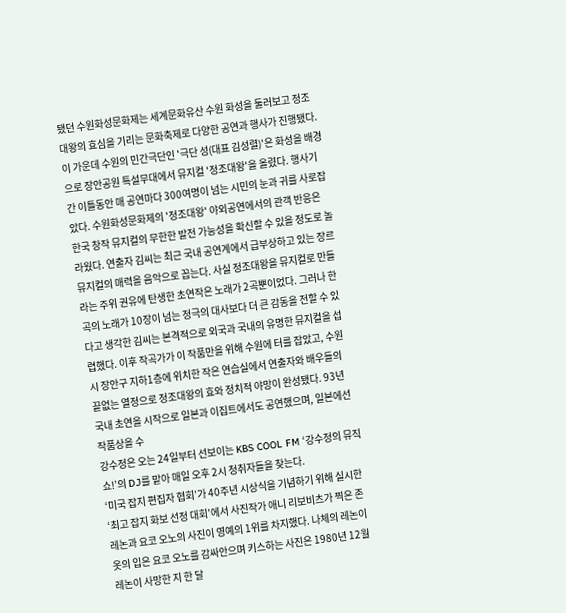됐던 수원화성문화제는 세계문화유산 수원 화성을 둘러보고 정조대왕의 효심을 기리는 문화축제로 다양한 공연과 행사가 진행됐다. 이 가운데 수원의 민간극단인 '극단 성(대표 김성렬)'은 화성을 배경으로 장안공원 특설무대에서 뮤지컬 '정조대왕'을 올렸다. 행사기간 이틀동안 매 공연마다 300여명이 넘는 시민의 눈과 귀를 사로잡았다. 수원화성문화제의 '정조대왕' 야외공연에서의 관객 반응은 한국 창작 뮤지컬의 무한한 발전 가능성을 확신할 수 있을 정도로 놀라웠다. 연출자 김씨는 최근 국내 공연계에서 급부상하고 있는 장르 뮤지컬의 매력을 음악으로 꼽는다. 사실 정조대왕을 뮤지컬로 만들라는 주위 권유에 탄생한 초연작은 노래가 2곡뿐이었다. 그러나 한 곡의 노래가 10장이 넘는 정극의 대사보다 더 큰 감동을 전할 수 있다고 생각한 김씨는 본격적으로 외국과 국내의 유명한 뮤지컬을 섭렵했다. 이후 작곡가가 이 작품만을 위해 수원에 터를 잡았고, 수원시 장안구 지하1층에 위치한 작은 연습실에서 연출자와 배우들의 끝없는 열정으로 정조대왕의 효와 정치적 야망이 완성됐다. 93년 국내 초연을 시작으로 일본과 이집트에서도 공연했으며, 일본에선 작품상을 수
강수정은 오는 24일부터 선보이는 KBS COOL FM ‘강수정의 뮤직쇼!’의 DJ를 맡아 매일 오후 2시 청취자들을 찾는다.
‘미국 잡지 편집자 협회’가 40주년 시상식을 기념하기 위해 실시한 ‘최고 잡지 화보 선정 대회’에서 사진작가 애니 리보비츠가 찍은 존 레논과 요코 오노의 사진이 영예의 1위를 차지했다. 나체의 레논이 옷의 입은 요코 오노를 감싸안으며 키스하는 사진은 1980년 12월 레논이 사망한 지 한 달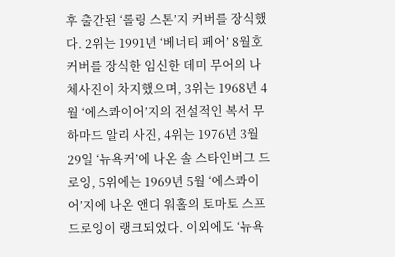후 출간된 ‘롤링 스톤’지 커버를 장식했다. 2위는 1991년 ‘베너티 페어’ 8월호 커버를 장식한 임신한 데미 무어의 나체사진이 차지했으며, 3위는 1968년 4월 ‘에스콰이어’지의 전설적인 복서 무하마드 알리 사진, 4위는 1976년 3월29일 ‘뉴욕커’에 나온 솔 스타인버그 드로잉, 5위에는 1969년 5월 ‘에스콰이어’지에 나온 앤디 워홀의 토마토 스프 드로잉이 랭크되었다. 이외에도 ‘뉴욕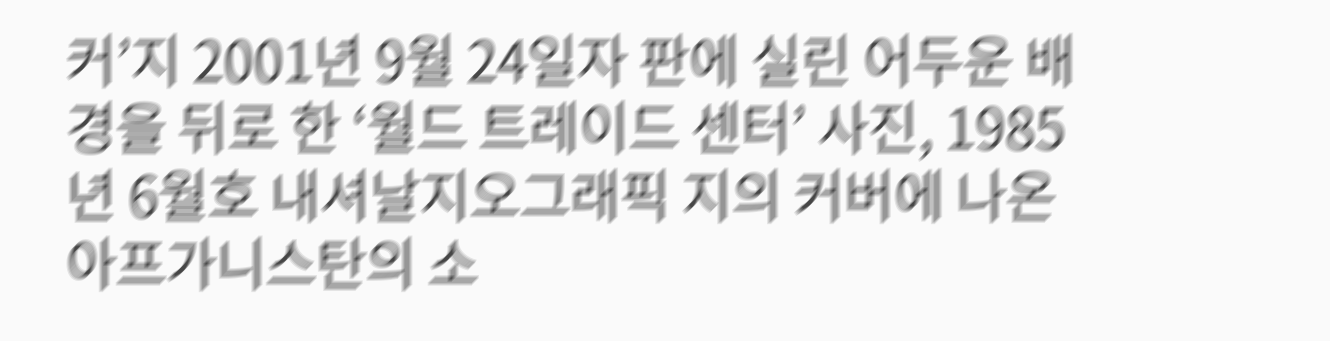커’지 2001년 9월 24일자 판에 실린 어두운 배경을 뒤로 한 ‘월드 트레이드 센터’ 사진, 1985년 6월호 내셔날지오그래픽 지의 커버에 나온 아프가니스탄의 소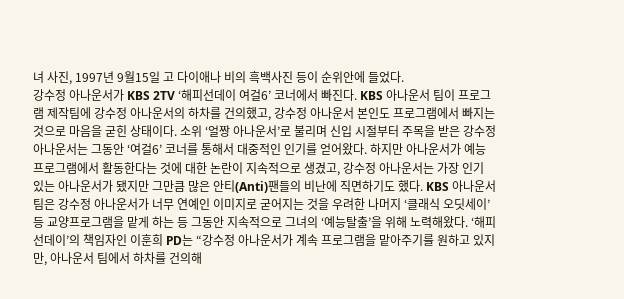녀 사진, 1997년 9월15일 고 다이애나 비의 흑백사진 등이 순위안에 들었다.
강수정 아나운서가 KBS 2TV ‘해피선데이 여걸6’ 코너에서 빠진다. KBS 아나운서 팀이 프로그램 제작팀에 강수정 아나운서의 하차를 건의했고, 강수정 아나운서 본인도 프로그램에서 빠지는 것으로 마음을 굳힌 상태이다. 소위 ‘얼짱 아나운서’로 불리며 신입 시절부터 주목을 받은 강수정 아나운서는 그동안 ‘여걸6’ 코너를 통해서 대중적인 인기를 얻어왔다. 하지만 아나운서가 예능 프로그램에서 활동한다는 것에 대한 논란이 지속적으로 생겼고, 강수정 아나운서는 가장 인기 있는 아나운서가 됐지만 그만큼 많은 안티(Anti)팬들의 비난에 직면하기도 했다. KBS 아나운서 팀은 강수정 아나운서가 너무 연예인 이미지로 굳어지는 것을 우려한 나머지 ‘클래식 오딧세이’ 등 교양프로그램을 맡게 하는 등 그동안 지속적으로 그녀의 ‘예능탈출’을 위해 노력해왔다. ‘해피선데이’의 책임자인 이훈희 PD는 “강수정 아나운서가 계속 프로그램을 맡아주기를 원하고 있지만, 아나운서 팀에서 하차를 건의해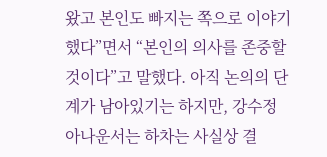왔고 본인도 빠지는 쪽으로 이야기했다”면서 “본인의 의사를 존중할 것이다”고 말했다. 아직 논의의 단계가 남아있기는 하지만, 강수정 아나운서는 하차는 사실상 결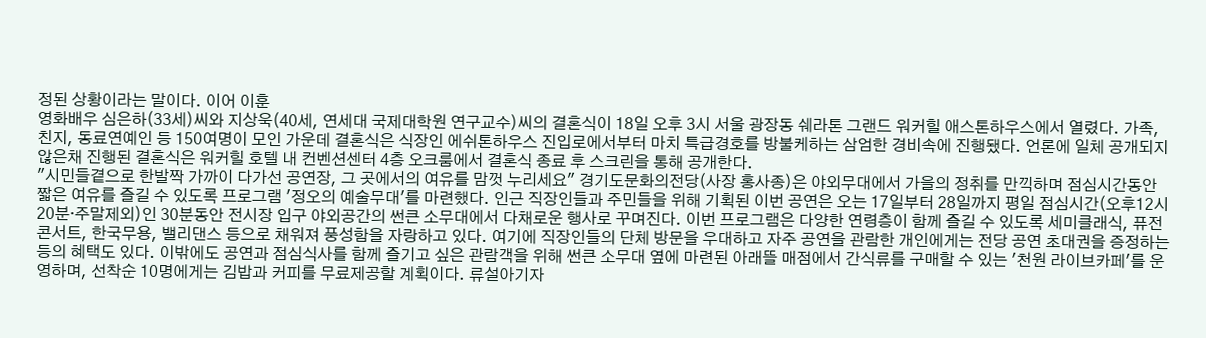정된 상황이라는 말이다. 이어 이훈
영화배우 심은하(33세)씨와 지상욱(40세, 연세대 국제대학원 연구교수)씨의 결혼식이 18일 오후 3시 서울 광장동 쉐라톤 그랜드 워커힐 애스톤하우스에서 열렸다. 가족, 친지, 동료연예인 등 150여명이 모인 가운데 결혼식은 식장인 에쉬톤하우스 진입로에서부터 마치 특급경호를 방불케하는 삼엄한 경비속에 진행됐다. 언론에 일체 공개되지 않은채 진행된 결혼식은 워커힐 호텔 내 컨벤션센터 4층 오크룸에서 결혼식 종료 후 스크린을 통해 공개한다.
"시민들곁으로 한발짝 가까이 다가선 공연장, 그 곳에서의 여유를 맘껏 누리세요" 경기도문화의전당(사장 홍사종)은 야외무대에서 가을의 정취를 만끽하며 점심시간동안 짧은 여유를 즐길 수 있도록 프로그램 '정오의 예술무대'를 마련했다. 인근 직장인들과 주민들을 위해 기획된 이번 공연은 오는 17일부터 28일까지 평일 점심시간(오후12시20분·주말제외)인 30분동안 전시장 입구 야외공간의 썬큰 소무대에서 다채로운 행사로 꾸며진다. 이번 프로그램은 다양한 연령층이 함께 즐길 수 있도록 세미클래식, 퓨전콘서트, 한국무용, 밸리댄스 등으로 채워져 풍성함을 자랑하고 있다. 여기에 직장인들의 단체 방문을 우대하고 자주 공연을 관람한 개인에게는 전당 공연 초대권을 증정하는 등의 혜택도 있다. 이밖에도 공연과 점심식사를 함께 즐기고 싶은 관람객을 위해 썬큰 소무대 옆에 마련된 아래뜰 매점에서 간식류를 구매할 수 있는 '천원 라이브카페'를 운영하며, 선착순 10명에게는 김밥과 커피를 무료제공할 계획이다. 류설아기자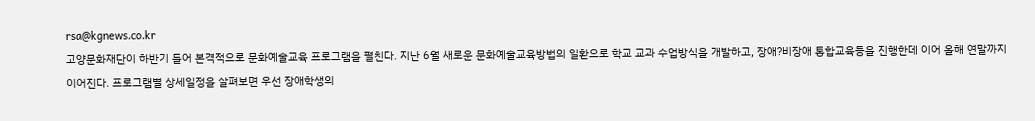rsa@kgnews.co.kr
고양문화재단이 하반기 들어 본격적으로 문화예술교육 프로그램을 펼친다. 지난 6월 새로운 문화예술교육방법의 일환으로 학교 교과 수업방식을 개발하고, 장애?비장애 통합교육등을 진행한데 이어 올해 연말까지 이어진다. 프로그램별 상세일정을 살펴보면 우선 장애학생의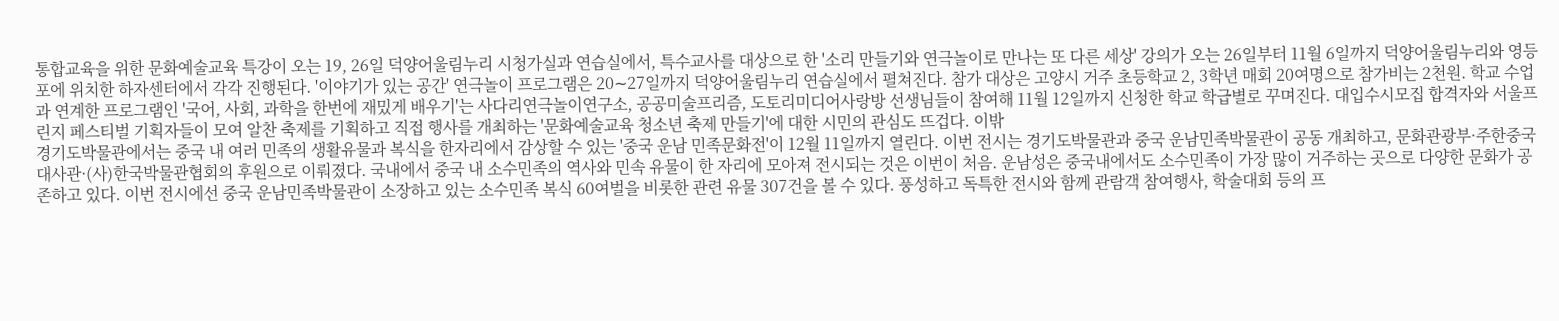통합교육을 위한 문화예술교육 특강이 오는 19, 26일 덕양어울림누리 시청가실과 연습실에서, 특수교사를 대상으로 한 '소리 만들기와 연극놀이로 만나는 또 다른 세상' 강의가 오는 26일부터 11월 6일까지 덕양어울림누리와 영등포에 위치한 하자센터에서 각각 진행된다. '이야기가 있는 공간' 연극놀이 프로그램은 20∼27일까지 덕양어울림누리 연습실에서 펼쳐진다. 참가 대상은 고양시 거주 초등학교 2, 3학년 매회 20여명으로 참가비는 2천원. 학교 수업과 연계한 프로그램인 '국어, 사회, 과학을 한번에 재밌게 배우기'는 사다리연극놀이연구소, 공공미술프리즘, 도토리미디어사랑방 선생님들이 참여해 11월 12일까지 신청한 학교 학급별로 꾸며진다. 대입수시모집 합격자와 서울프린지 페스티벌 기획자들이 모여 알찬 축제를 기획하고 직접 행사를 개최하는 '문화예술교육 청소년 축제 만들기'에 대한 시민의 관심도 뜨겁다. 이밖
경기도박물관에서는 중국 내 여러 민족의 생활유물과 복식을 한자리에서 감상할 수 있는 '중국 운남 민족문화전'이 12월 11일까지 열린다. 이번 전시는 경기도박물관과 중국 운남민족박물관이 공동 개최하고, 문화관광부·주한중국대사관·(사)한국박물관협회의 후원으로 이뤄졌다. 국내에서 중국 내 소수민족의 역사와 민속 유물이 한 자리에 모아져 전시되는 것은 이번이 처음. 운남성은 중국내에서도 소수민족이 가장 많이 거주하는 곳으로 다양한 문화가 공존하고 있다. 이번 전시에선 중국 운남민족박물관이 소장하고 있는 소수민족 복식 60여벌을 비롯한 관련 유물 307건을 볼 수 있다. 풍성하고 독특한 전시와 함께 관람객 참여행사, 학술대회 등의 프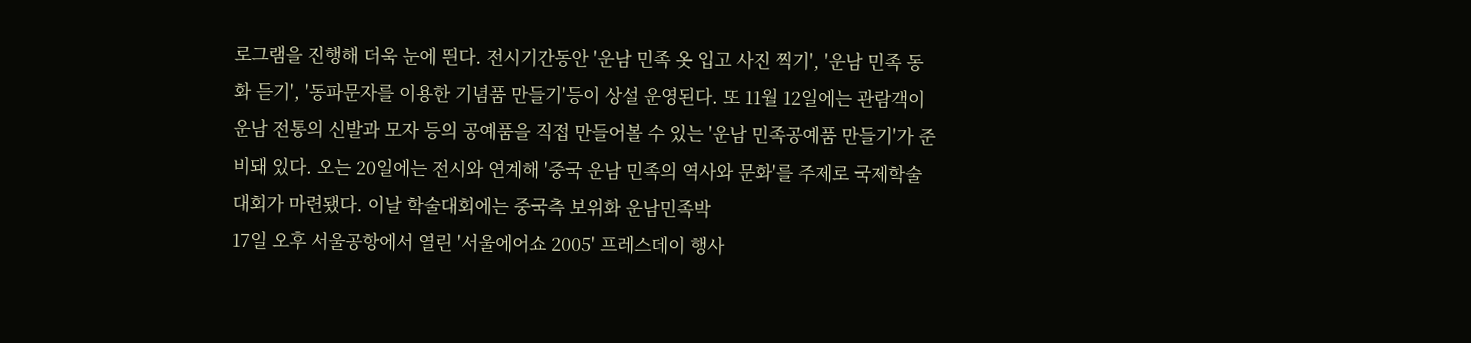로그램을 진행해 더욱 눈에 띈다. 전시기간동안 '운남 민족 옷 입고 사진 찍기', '운남 민족 동화 듣기', '동파문자를 이용한 기념품 만들기'등이 상설 운영된다. 또 11월 12일에는 관람객이 운남 전통의 신발과 모자 등의 공예품을 직접 만들어볼 수 있는 '운남 민족공예품 만들기'가 준비돼 있다. 오는 20일에는 전시와 연계해 '중국 운남 민족의 역사와 문화'를 주제로 국제학술대회가 마련됐다. 이날 학술대회에는 중국측 보위화 운남민족박
17일 오후 서울공항에서 열린 '서울에어쇼 2005' 프레스데이 행사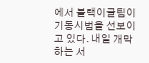에서 블랙이글팀이 기동시범을 선보이고 있다. 내일 개막하는 서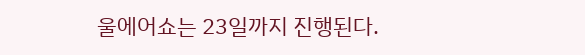울에어쇼는 23일까지 진행된다.